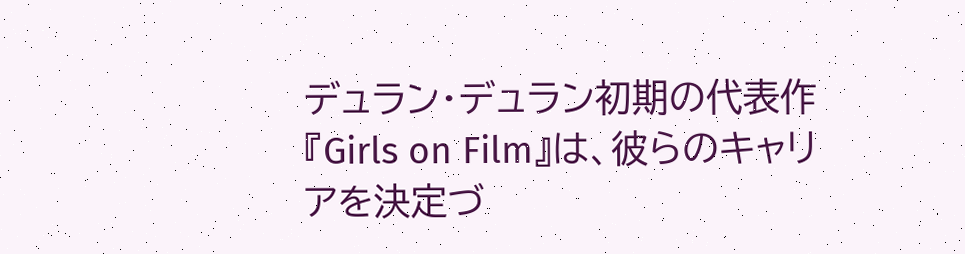デュラン・デュラン初期の代表作『Girls on Film』は、彼らのキャリアを決定づ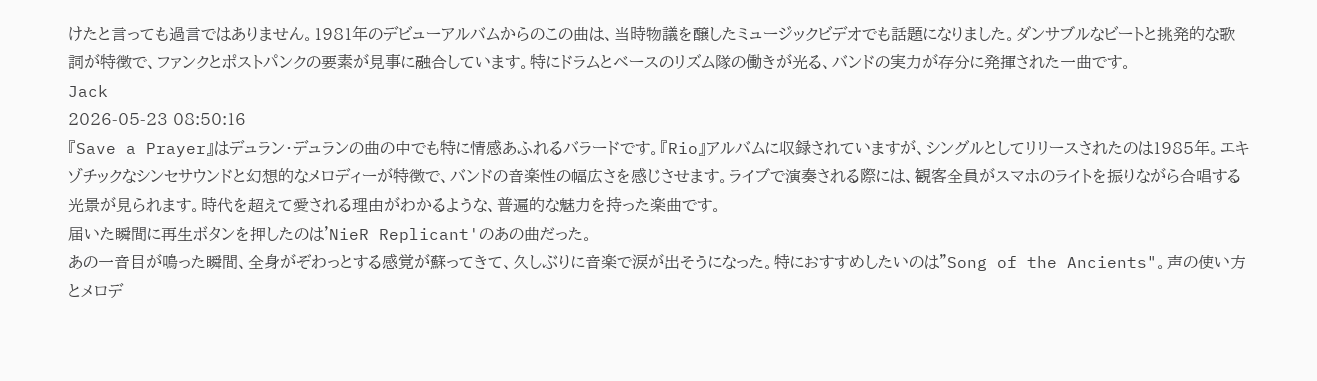けたと言っても過言ではありません。1981年のデビューアルバムからのこの曲は、当時物議を醸したミュージックビデオでも話題になりました。ダンサブルなビートと挑発的な歌詞が特徴で、ファンクとポストパンクの要素が見事に融合しています。特にドラムとベースのリズム隊の働きが光る、バンドの実力が存分に発揮された一曲です。
Jack
2026-05-23 08:50:16
『Save a Prayer』はデュラン・デュランの曲の中でも特に情感あふれるバラードです。『Rio』アルバムに収録されていますが、シングルとしてリリースされたのは1985年。エキゾチックなシンセサウンドと幻想的なメロディーが特徴で、バンドの音楽性の幅広さを感じさせます。ライブで演奏される際には、観客全員がスマホのライトを振りながら合唱する光景が見られます。時代を超えて愛される理由がわかるような、普遍的な魅力を持った楽曲です。
届いた瞬間に再生ボタンを押したのは'NieR Replicant'のあの曲だった。
あの一音目が鳴った瞬間、全身がぞわっとする感覚が蘇ってきて、久しぶりに音楽で涙が出そうになった。特におすすめしたいのは"Song of the Ancients"。声の使い方とメロデ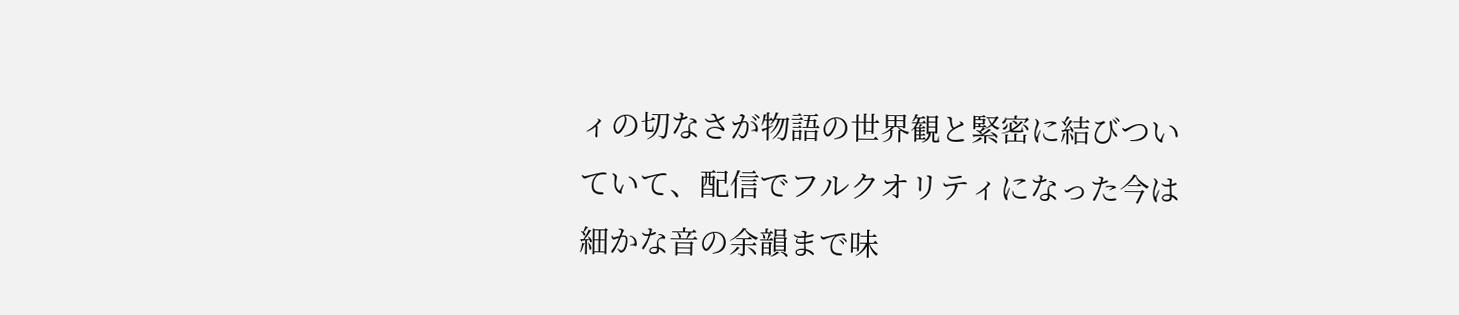ィの切なさが物語の世界観と緊密に結びついていて、配信でフルクオリティになった今は細かな音の余韻まで味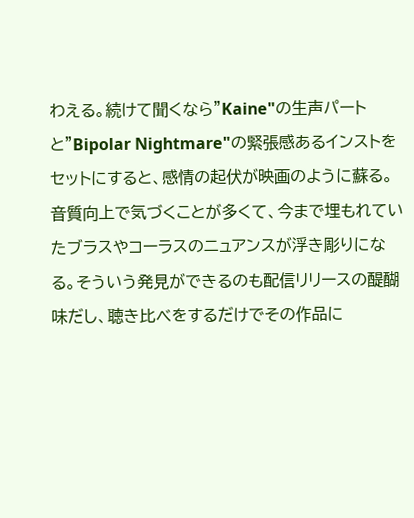わえる。続けて聞くなら"Kaine"の生声パートと"Bipolar Nightmare"の緊張感あるインストをセットにすると、感情の起伏が映画のように蘇る。
音質向上で気づくことが多くて、今まで埋もれていたブラスやコーラスのニュアンスが浮き彫りになる。そういう発見ができるのも配信リリースの醍醐味だし、聴き比べをするだけでその作品に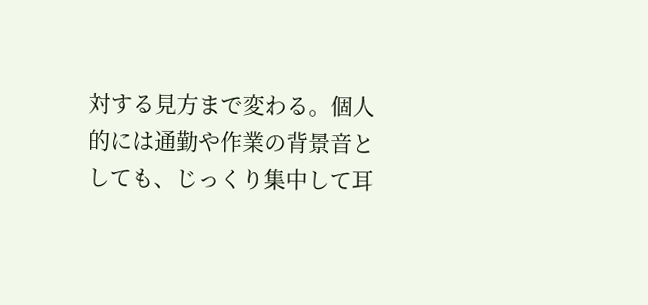対する見方まで変わる。個人的には通勤や作業の背景音としても、じっくり集中して耳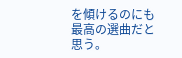を傾けるのにも最高の選曲だと思う。